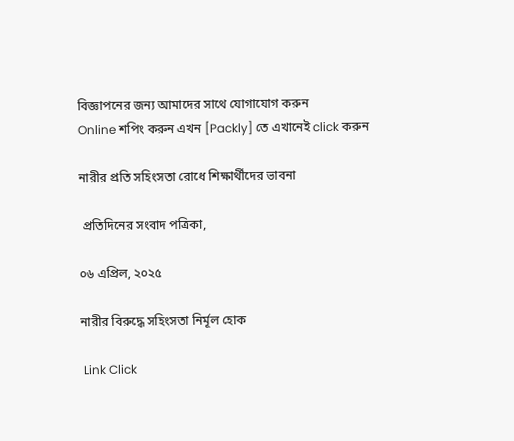বিজ্ঞাপনের জন্য আমাদের সাথে যোগাযোগ করুন
Online শপিং করুন এখন [Packly] তে এখানেই click করুন

নারীর প্রতি সহিংসতা রোধে শিক্ষার্থীদের ভাবনা

 প্রতিদিনের সংবাদ পত্রিকা,

০৬ এপ্রিল, ২০২৫

নারীর বিরুদ্ধে সহিংসতা নির্মূল হোক

 Link Click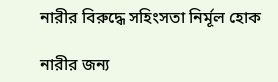নারীর বিরুদ্ধে সহিংসতা নির্মূল হোক

নারীর জন্য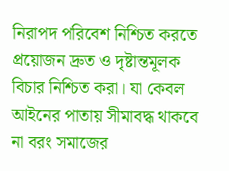নিরাপদ পরিবেশ নিশ্চিত করতে প্রয়োজন দ্রুত ও দৃষ্টান্তমূলক বিচার নিশ্চিত করা। যা কেবল আইনের পাতায় সীমাবদ্ধ থাকবে না বরং সমাজের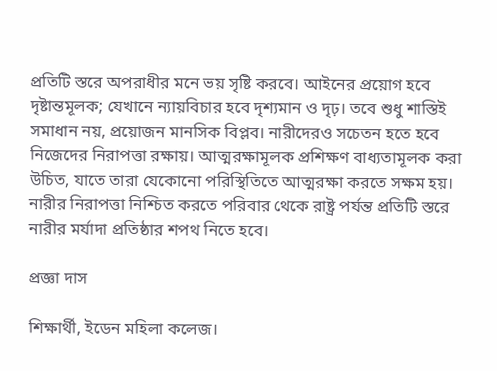প্রতিটি স্তরে অপরাধীর মনে ভয় সৃষ্টি করবে। আইনের প্রয়োগ হবে দৃষ্টান্তমূলক; যেখানে ন্যায়বিচার হবে দৃশ্যমান ও দৃঢ়। তবে শুধু শাস্তিই সমাধান নয়, প্রয়োজন মানসিক বিপ্লব। নারীদেরও সচেতন হতে হবে নিজেদের নিরাপত্তা রক্ষায়। আত্মরক্ষামূলক প্রশিক্ষণ বাধ্যতামূলক করা উচিত, যাতে তারা যেকোনো পরিস্থিতিতে আত্মরক্ষা করতে সক্ষম হয়। নারীর নিরাপত্তা নিশ্চিত করতে পরিবার থেকে রাষ্ট্র পর্যন্ত প্রতিটি স্তরে নারীর মর্যাদা প্রতিষ্ঠার শপথ নিতে হবে।

প্রজ্ঞা দাস

শিক্ষার্থী, ইডেন মহিলা কলেজ।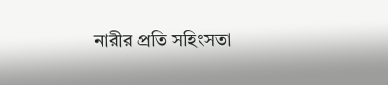নারীর প্রতি সহিংসতা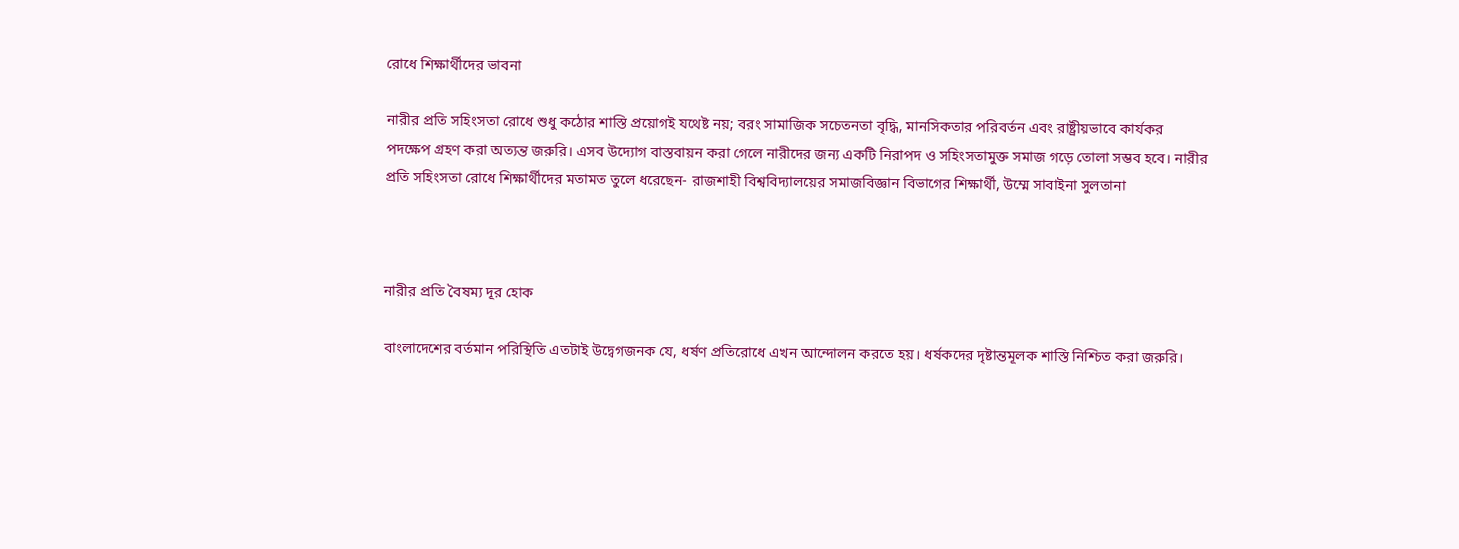রোধে শিক্ষার্থীদের ভাবনা

নারীর প্রতি সহিংসতা রোধে শুধু কঠোর শাস্তি প্রয়োগই যথেষ্ট নয়; বরং সামাজিক সচেতনতা বৃদ্ধি, মানসিকতার পরিবর্তন এবং রাষ্ট্রীয়ভাবে কার্যকর পদক্ষেপ গ্রহণ করা অত্যন্ত জরুরি। এসব উদ্যোগ বাস্তবায়ন করা গেলে নারীদের জন্য একটি নিরাপদ ও সহিংসতামুক্ত সমাজ গড়ে তোলা সম্ভব হবে। নারীর প্রতি সহিংসতা রোধে শিক্ষার্থীদের মতামত তুলে ধরেছেন- রাজশাহী বিশ্ববিদ্যালয়ের সমাজবিজ্ঞান বিভাগের শিক্ষার্থী, উম্মে সাবাইনা সুলতানা



নারীর প্রতি বৈষম্য দূর হোক

বাংলাদেশের বর্তমান পরিস্থিতি এতটাই উদ্বেগজনক যে, ধর্ষণ প্রতিরোধে এখন আন্দোলন করতে হয়। ধর্ষকদের দৃষ্টান্তমূলক শাস্তি নিশ্চিত করা জরুরি।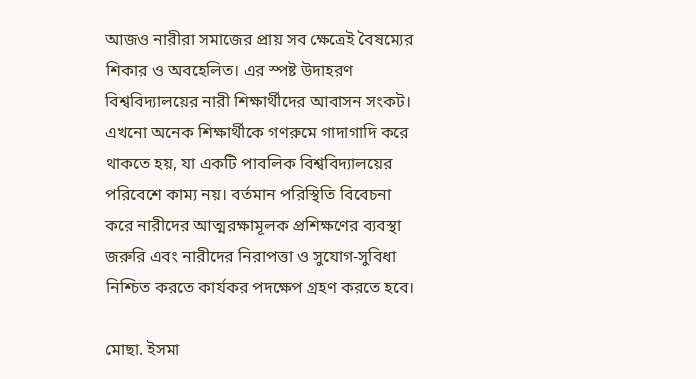আজও নারীরা সমাজের প্রায় সব ক্ষেত্রেই বৈষম্যের শিকার ও অবহেলিত। এর স্পষ্ট উদাহরণ বিশ্ববিদ্যালয়ের নারী শিক্ষার্থীদের আবাসন সংকট। এখনো অনেক শিক্ষার্থীকে গণরুমে গাদাগাদি করে থাকতে হয়, যা একটি পাবলিক বিশ্ববিদ্যালয়ের পরিবেশে কাম্য নয়। বর্তমান পরিস্থিতি বিবেচনা করে নারীদের আত্মরক্ষামূলক প্রশিক্ষণের ব্যবস্থা জরুরি এবং নারীদের নিরাপত্তা ও সুযোগ-সুবিধা নিশ্চিত করতে কার্যকর পদক্ষেপ গ্রহণ করতে হবে।

মোছা. ইসমা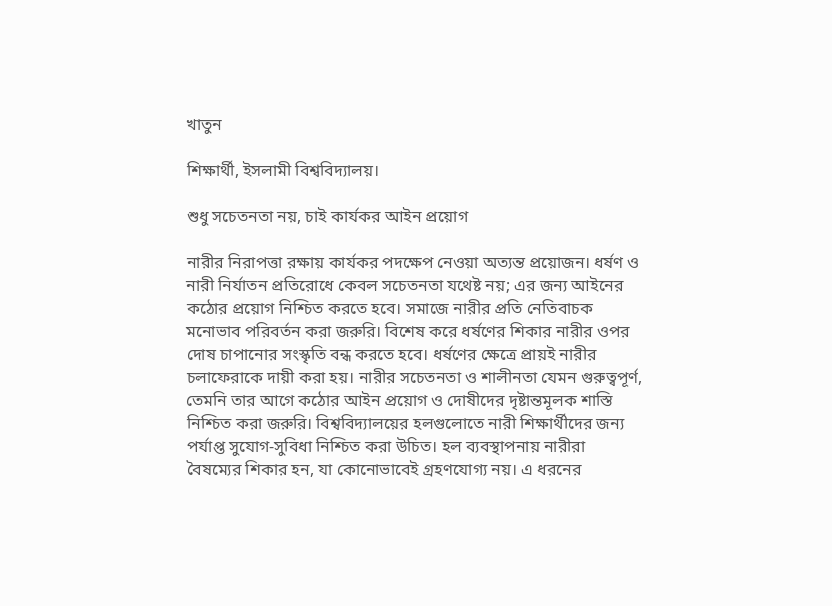খাতুন

শিক্ষার্থী, ইসলামী বিশ্ববিদ্যালয়।

শুধু সচেতনতা নয়, চাই কার্যকর আইন প্রয়োগ

নারীর নিরাপত্তা রক্ষায় কার্যকর পদক্ষেপ নেওয়া অত্যন্ত প্রয়োজন। ধর্ষণ ও নারী নির্যাতন প্রতিরোধে কেবল সচেতনতা যথেষ্ট নয়; এর জন্য আইনের কঠোর প্রয়োগ নিশ্চিত করতে হবে। সমাজে নারীর প্রতি নেতিবাচক মনোভাব পরিবর্তন করা জরুরি। বিশেষ করে ধর্ষণের শিকার নারীর ওপর দোষ চাপানোর সংস্কৃতি বন্ধ করতে হবে। ধর্ষণের ক্ষেত্রে প্রায়ই নারীর চলাফেরাকে দায়ী করা হয়। নারীর সচেতনতা ও শালীনতা যেমন গুরুত্বপূর্ণ, তেমনি তার আগে কঠোর আইন প্রয়োগ ও দোষীদের দৃষ্টান্তমূলক শাস্তি নিশ্চিত করা জরুরি। বিশ্ববিদ্যালয়ের হলগুলোতে নারী শিক্ষার্থীদের জন্য পর্যাপ্ত সুযোগ-সুবিধা নিশ্চিত করা উচিত। হল ব্যবস্থাপনায় নারীরা বৈষম্যের শিকার হন, যা কোনোভাবেই গ্রহণযোগ্য নয়। এ ধরনের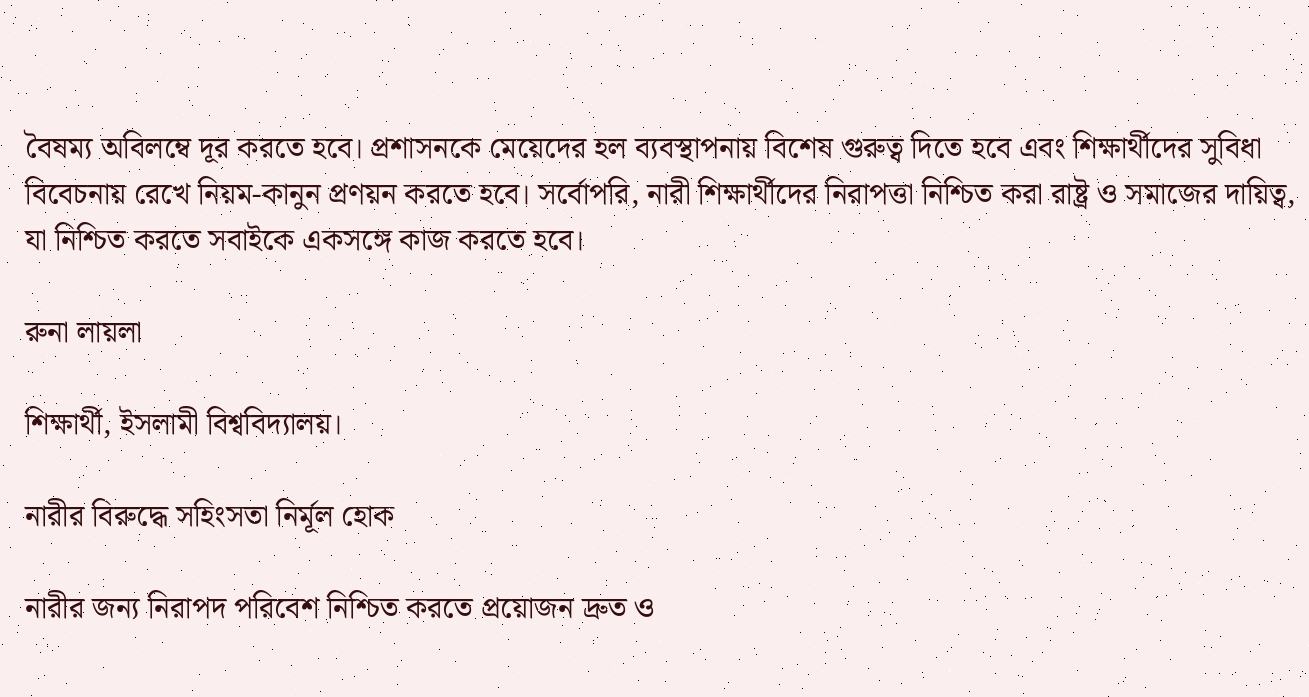বৈষম্য অবিলম্বে দূর করতে হবে। প্রশাসনকে মেয়েদের হল ব্যবস্থাপনায় বিশেষ গুরুত্ব দিতে হবে এবং শিক্ষার্থীদের সুবিধা বিবেচনায় রেখে নিয়ম-কানুন প্রণয়ন করতে হবে। সর্বোপরি, নারী শিক্ষার্থীদের নিরাপত্তা নিশ্চিত করা রাষ্ট্র ও সমাজের দায়িত্ব, যা নিশ্চিত করতে সবাইকে একসঙ্গে কাজ করতে হবে।

রুনা লায়লা

শিক্ষার্থী, ইসলামী বিশ্ববিদ্যালয়।

নারীর বিরুদ্ধে সহিংসতা নির্মূল হোক

নারীর জন্য নিরাপদ পরিবেশ নিশ্চিত করতে প্রয়োজন দ্রুত ও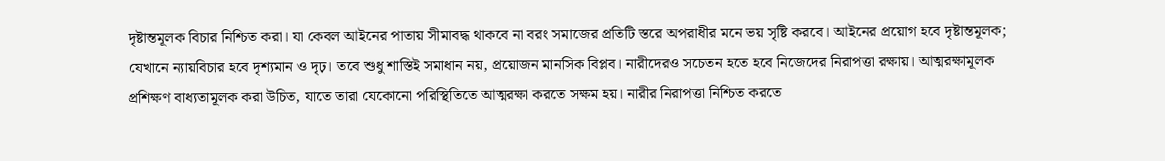দৃষ্টান্তমূলক বিচার নিশ্চিত করা। যা কেবল আইনের পাতায় সীমাবদ্ধ থাকবে না বরং সমাজের প্রতিটি স্তরে অপরাধীর মনে ভয় সৃষ্টি করবে। আইনের প্রয়োগ হবে দৃষ্টান্তমূলক; যেখানে ন্যায়বিচার হবে দৃশ্যমান ও দৃঢ়। তবে শুধু শাস্তিই সমাধান নয়, প্রয়োজন মানসিক বিপ্লব। নারীদেরও সচেতন হতে হবে নিজেদের নিরাপত্তা রক্ষায়। আত্মরক্ষামূলক প্রশিক্ষণ বাধ্যতামূলক করা উচিত, যাতে তারা যেকোনো পরিস্থিতিতে আত্মরক্ষা করতে সক্ষম হয়। নারীর নিরাপত্তা নিশ্চিত করতে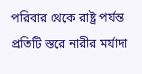পরিবার থেকে রাষ্ট্র পর্যন্ত প্রতিটি স্তরে নারীর মর্যাদা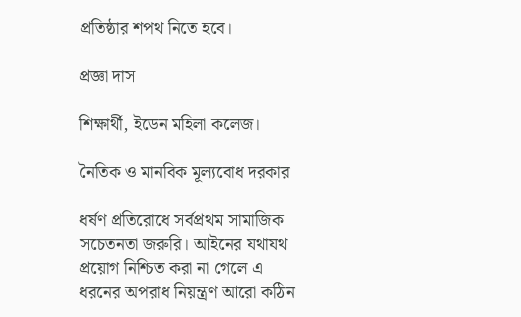প্রতিষ্ঠার শপথ নিতে হবে।

প্রজ্ঞা দাস

শিক্ষার্থী, ইডেন মহিলা কলেজ।

নৈতিক ও মানবিক মূল্যবোধ দরকার

ধর্ষণ প্রতিরোধে সর্বপ্রথম সামাজিক সচেতনতা জরুরি। আইনের যথাযথ প্রয়োগ নিশ্চিত করা না গেলে এ ধরনের অপরাধ নিয়ন্ত্রণ আরো কঠিন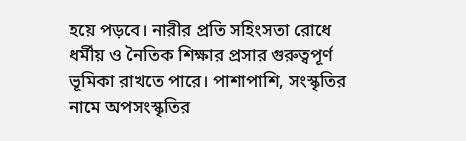হয়ে পড়বে। নারীর প্রতি সহিংসতা রোধে ধর্মীয় ও নৈতিক শিক্ষার প্রসার গুরুত্বপূর্ণ ভূমিকা রাখতে পারে। পাশাপাশি, সংস্কৃতির নামে অপসংস্কৃতির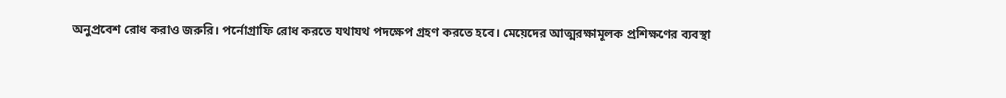অনুপ্রবেশ রোধ করাও জরুরি। পর্নোগ্রাফি রোধ করতে যথাযথ পদক্ষেপ গ্রহণ করতে হবে। মেয়েদের আত্মরক্ষামূলক প্রশিক্ষণের ব্যবস্থা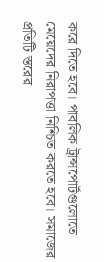করে দিতে হবে। পাবলিক ট্রান্সপোর্টগুলোতে মেয়েদের নিরাপত্তা নিশ্চিত করতে হবে। সমাজের প্রতিটি স্তরের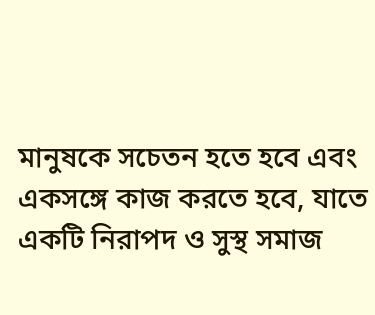মানুষকে সচেতন হতে হবে এবং একসঙ্গে কাজ করতে হবে, যাতে একটি নিরাপদ ও সুস্থ সমাজ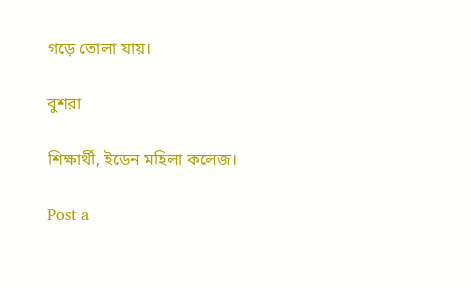গড়ে তোলা যায়।

বুশরা

শিক্ষার্থী, ইডেন মহিলা কলেজ।

Post a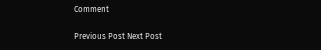Comment

Previous Post Next Post